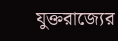যুক্তরাজ্যের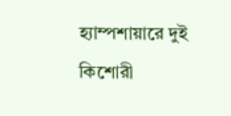হ্যাম্পশায়ারে দুই কিশোরী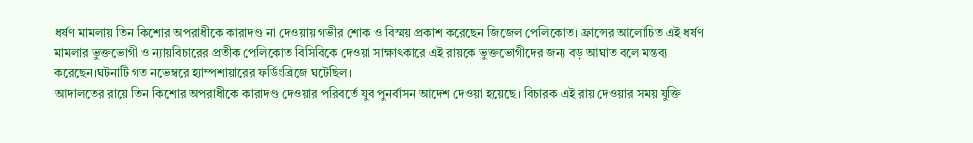ধর্ষণ মামলায় তিন কিশোর অপরাধীকে কারাদণ্ড না দেওয়ায় গভীর শোক ও বিস্ময় প্রকাশ করেছেন জিজেল পেলিকোত। ফ্রান্সের আলোচিত এই ধর্ষণ মামলার ভুক্তভোগী ও ন্যায়বিচারের প্রতীক পেলিকোত বিসিবিকে দেওয়া সাক্ষাৎকারে এই রায়কে ভুক্তভোগীদের জন্য বড় আঘাত বলে মন্তব্য করেছেন।ঘটনাটি গত নভেম্বরে হ্যাম্পশায়ারের ফর্ডিংব্রিজে ঘটেছিল।
আদালতের রায়ে তিন কিশোর অপরাধীকে কারাদণ্ড দেওয়ার পরিবর্তে যুব পুনর্বাসন আদেশ দেওয়া হয়েছে। বিচারক এই রায় দেওয়ার সময় যুক্তি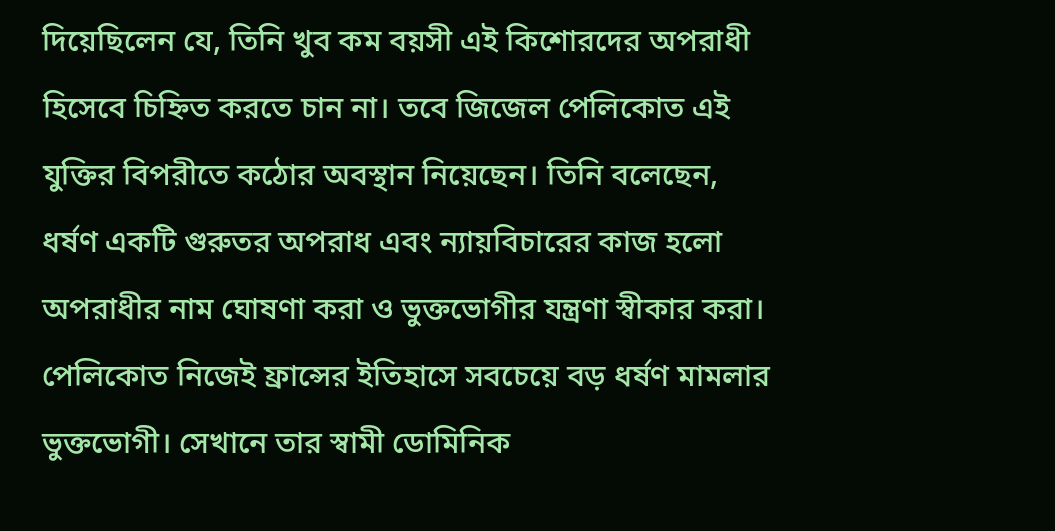দিয়েছিলেন যে, তিনি খুব কম বয়সী এই কিশোরদের অপরাধী হিসেবে চিহ্নিত করতে চান না। তবে জিজেল পেলিকোত এই যুক্তির বিপরীতে কঠোর অবস্থান নিয়েছেন। তিনি বলেছেন, ধর্ষণ একটি গুরুতর অপরাধ এবং ন্যায়বিচারের কাজ হলো অপরাধীর নাম ঘোষণা করা ও ভুক্তভোগীর যন্ত্রণা স্বীকার করা।
পেলিকোত নিজেই ফ্রান্সের ইতিহাসে সবচেয়ে বড় ধর্ষণ মামলার ভুক্তভোগী। সেখানে তার স্বামী ডোমিনিক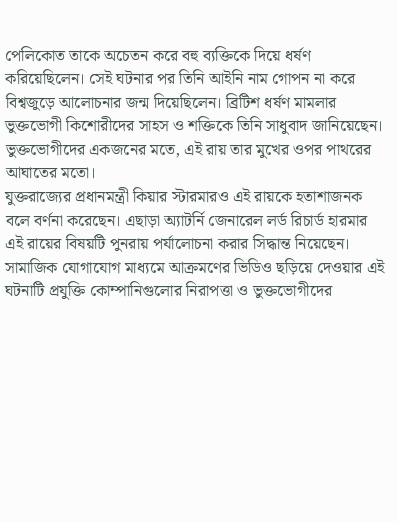পেলিকোত তাকে অচেতন করে বহু ব্যক্তিকে দিয়ে ধর্ষণ করিয়েছিলেন। সেই ঘটনার পর তিনি আইনি নাম গোপন না করে বিশ্বজুড়ে আলোচনার জন্ম দিয়েছিলেন। ব্রিটিশ ধর্ষণ মামলার ভুক্তভোগী কিশোরীদের সাহস ও শক্তিকে তিনি সাধুবাদ জানিয়েছেন।
ভুক্তভোগীদের একজনের মতে, এই রায় তার মুখের ওপর পাথরের আঘাতের মতো।
যুক্তরাজ্যের প্রধানমন্ত্রী কিয়ার স্টারমারও এই রায়কে হতাশাজনক বলে বর্ণনা করেছেন। এছাড়া অ্যাটর্নি জেনারেল লর্ড রিচার্ড হারমার এই রায়ের বিষয়টি পুনরায় পর্যালোচনা করার সিদ্ধান্ত নিয়েছেন। সামাজিক যোগাযোগ মাধ্যমে আক্রমণের ভিডিও ছড়িয়ে দেওয়ার এই ঘটনাটি প্রযুক্তি কোম্পানিগুলোর নিরাপত্তা ও ভুক্তভোগীদের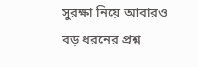সুরক্ষা নিয়ে আবারও বড় ধরনের প্রশ্ন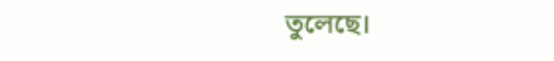তুলেছে।